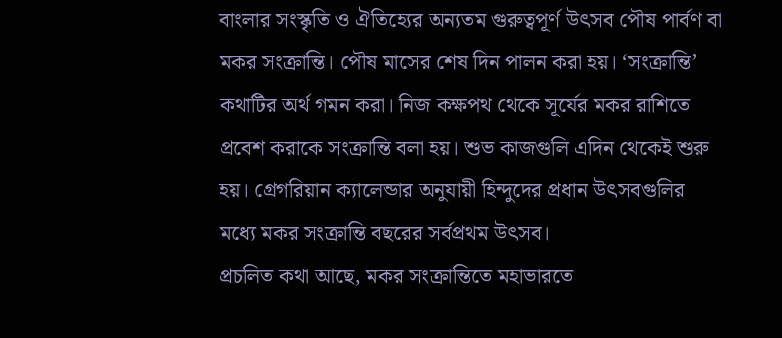বাংলার সংস্কৃতি ও ঐতিহ্যের অন্যতম গুরুত্বপূর্ণ উৎসব পৌষ পার্বণ বা মকর সংক্রান্তি। পৌষ মাসের শেষ দিন পালন করা হয়। ‘সংক্রান্তি’ কথাটির অর্থ গমন করা। নিজ কক্ষপথ থেকে সূর্যের মকর রাশিতে প্রবেশ করাকে সংক্রান্তি বলা হয়। শুভ কাজগুলি এদিন থেকেই শুরু হয়। গ্ৰেগরিয়ান ক্যালেন্ডার অনুযায়ী হিন্দুদের প্রধান উৎসবগুলির মধ্যে মকর সংক্রান্তি বছরের সর্বপ্রথম উৎসব।
প্রচলিত কথা আছে, মকর সংক্রান্তিতে মহাভারতে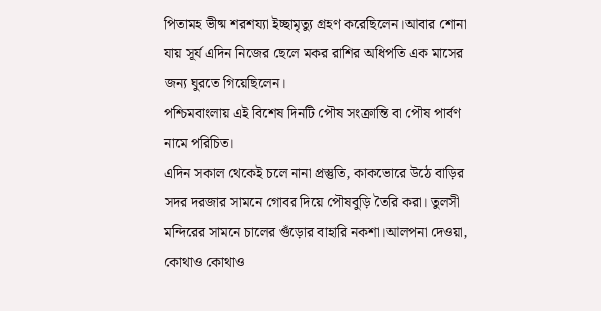পিতামহ ভীষ্ম শরশয্যা ইচ্ছামৃত্যু গ্রহণ করেছিলেন।আবার শোনা যায় সূর্য এদিন নিজের ছেলে মকর রাশির অধিপতি এক মাসের জন্য ঘুরতে গিয়েছিলেন।
পশ্চিমবাংলায় এই বিশেষ দিনটি পৌষ সংক্রান্তি বা পৌষ পার্বণ নামে পরিচিত।
এদিন সকাল থেকেই চলে নানা প্রস্তুতি, কাকভোরে উঠে বাড়ির সদর দরজার সামনে গোবর দিয়ে পৌষবুড়ি তৈরি করা। তুলসী মন্দিরের সামনে চালের গুঁড়োর বাহারি নকশা।আলপনা দেওয়া, কোথাও কোথাও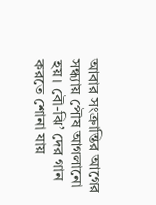আবার সংক্রান্তির আগের সন্ধ্যায় পৌষ আগলানো হয়। বৌ-ঝি’ দের গান করতে শোনা যায়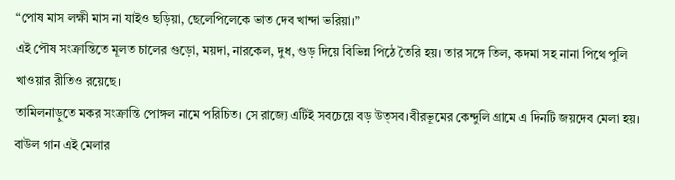“পোষ মাস লক্ষী মাস না যাইও ছড়িয়া, ছেলেপিলেকে ভাত দেব খান্দা ভরিয়া।”
এই পৌষ সংক্রান্তিতে মূলত চালের গুড়ো, ময়দা, নারকেল, দুধ, গুড় দিয়ে বিভিন্ন পিঠে তৈরি হয়। তার সঙ্গে তিল, কদমা সহ নানা পিথে পুলি খাওয়ার রীতিও রয়েছে।
তামিলনাড়ুতে মকর সংক্রান্তি পোঙ্গল নামে পরিচিত। সে রাজ্যে এটিই সবচেয়ে বড় উত্সব।বীরভূমের কেন্দুলি গ্রামে এ দিনটি জয়দেব মেলা হয়। বাউল গান এই মেলার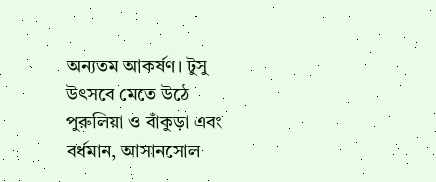অন্যতম আকর্ষণ। টুসু উৎসবে মেতে উঠে পুরুলিয়া ও বাঁকুড়া এবং বর্ধমান, আসানসোল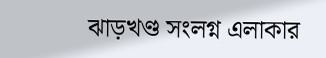ঝাড়খণ্ড সংলগ্ন এলাকার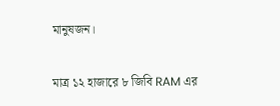মানুষজন।

মাত্র ১২ হাজারে ৮ জিবি RAM এর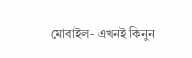মোবাইল- এখনই কিনুন